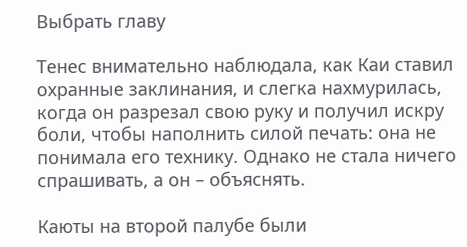Выбрать главу

Тенес внимательно наблюдала, как Каи ставил охранные заклинания, и слегка нахмурилась, когда он разрезал свою руку и получил искру боли, чтобы наполнить силой печать: она не понимала его технику. Однако не стала ничего спрашивать, а он – объяснять.

Каюты на второй палубе были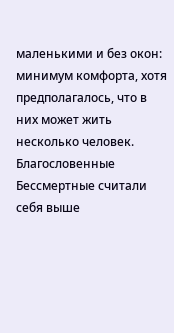маленькими и без окон: минимум комфорта, хотя предполагалось, что в них может жить несколько человек. Благословенные Бессмертные считали себя выше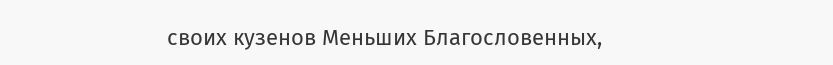своих кузенов Меньших Благословенных,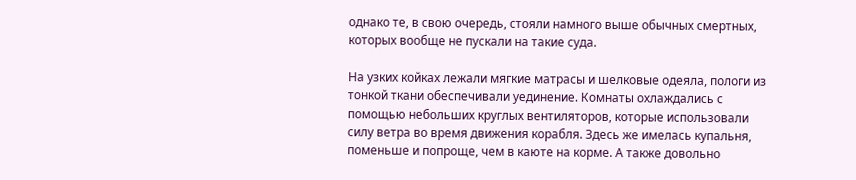однако те, в свою очередь, стояли намного выше обычных смертных, которых вообще не пускали на такие суда.

На узких койках лежали мягкие матрасы и шелковые одеяла, пологи из тонкой ткани обеспечивали уединение. Комнаты охлаждались с помощью небольших круглых вентиляторов, которые использовали силу ветра во время движения корабля. Здесь же имелась купальня, поменьше и попроще, чем в каюте на корме. А также довольно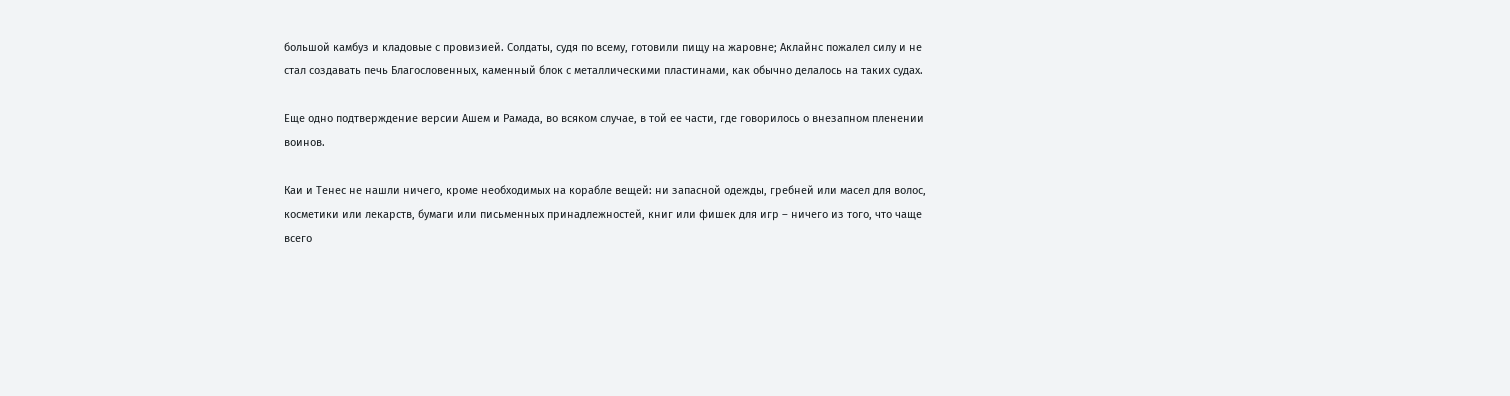большой камбуз и кладовые с провизией. Солдаты, судя по всему, готовили пищу на жаровне; Аклайнс пожалел силу и не стал создавать печь Благословенных, каменный блок с металлическими пластинами, как обычно делалось на таких судах.

Еще одно подтверждение версии Ашем и Рамада, во всяком случае, в той ее части, где говорилось о внезапном пленении воинов.

Каи и Тенес не нашли ничего, кроме необходимых на корабле вещей: ни запасной одежды, гребней или масел для волос, косметики или лекарств, бумаги или письменных принадлежностей, книг или фишек для игр – ничего из того, что чаще всего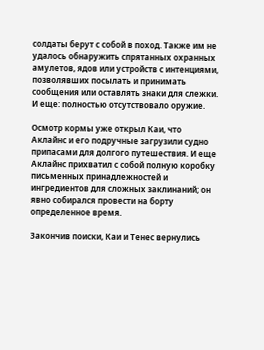солдаты берут с собой в поход. Также им не удалось обнаружить спрятанных охранных амулетов, ядов или устройств с интенциями, позволявших посылать и принимать сообщения или оставлять знаки для слежки. И еще: полностью отсутствовало оружие.

Осмотр кормы уже открыл Каи, что Аклайнс и его подручные загрузили судно припасами для долгого путешествия. И еще Аклайнс прихватил с собой полную коробку письменных принадлежностей и ингредиентов для сложных заклинаний; он явно собирался провести на борту определенное время.

Закончив поиски, Каи и Тенес вернулись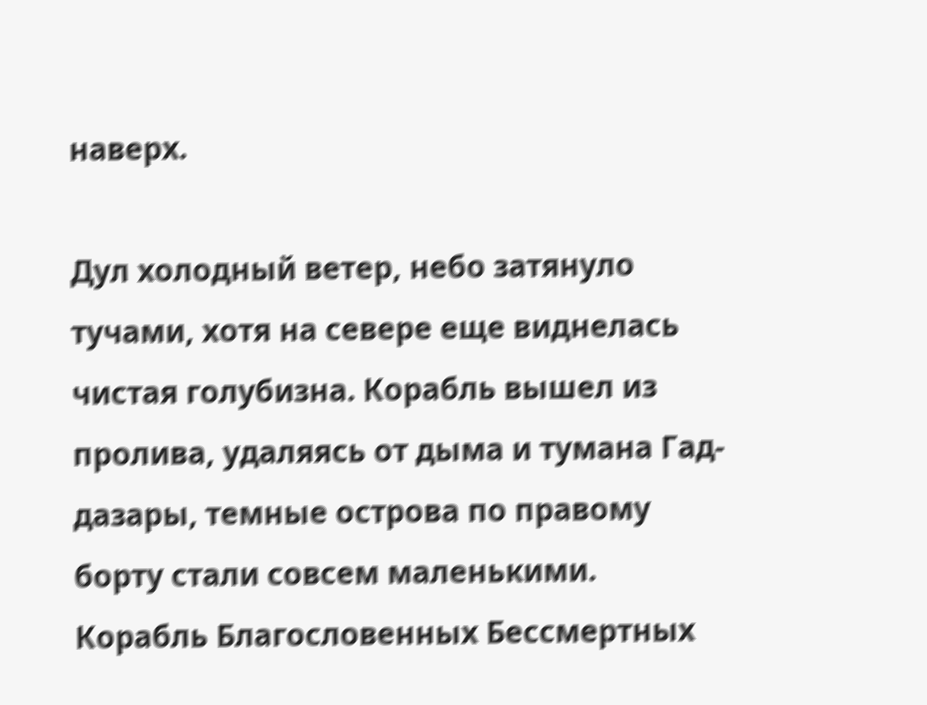наверх.

Дул холодный ветер, небо затянуло тучами, хотя на севере еще виднелась чистая голубизна. Корабль вышел из пролива, удаляясь от дыма и тумана Гад-дазары, темные острова по правому борту стали совсем маленькими. Корабль Благословенных Бессмертных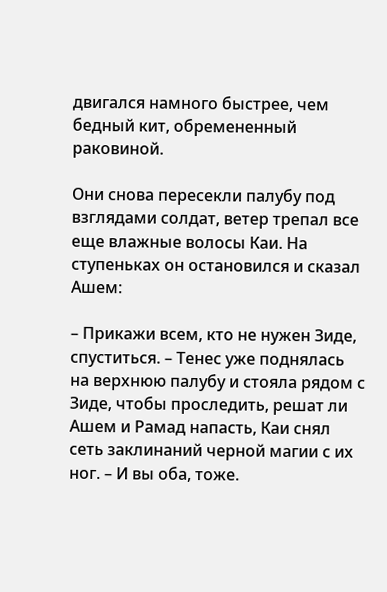двигался намного быстрее, чем бедный кит, обремененный раковиной.

Они снова пересекли палубу под взглядами солдат, ветер трепал все еще влажные волосы Каи. На ступеньках он остановился и сказал Ашем:

– Прикажи всем, кто не нужен Зиде, спуститься. – Тенес уже поднялась на верхнюю палубу и стояла рядом с Зиде, чтобы проследить, решат ли Ашем и Рамад напасть, Каи снял сеть заклинаний черной магии с их ног. – И вы оба, тоже.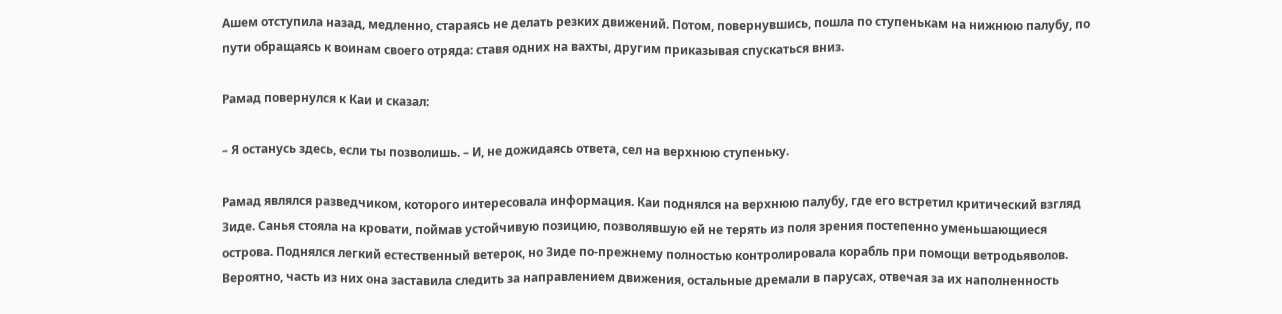Ашем отступила назад, медленно, стараясь не делать резких движений. Потом, повернувшись, пошла по ступенькам на нижнюю палубу, по пути обращаясь к воинам своего отряда: ставя одних на вахты, другим приказывая спускаться вниз.

Рамад повернулся к Каи и сказал:

– Я останусь здесь, если ты позволишь. – И, не дожидаясь ответа, сел на верхнюю ступеньку.

Рамад являлся разведчиком, которого интересовала информация. Каи поднялся на верхнюю палубу, где его встретил критический взгляд Зиде. Санья стояла на кровати, поймав устойчивую позицию, позволявшую ей не терять из поля зрения постепенно уменьшающиеся острова. Поднялся легкий естественный ветерок, но Зиде по-прежнему полностью контролировала корабль при помощи ветродьяволов. Вероятно, часть из них она заставила следить за направлением движения, остальные дремали в парусах, отвечая за их наполненность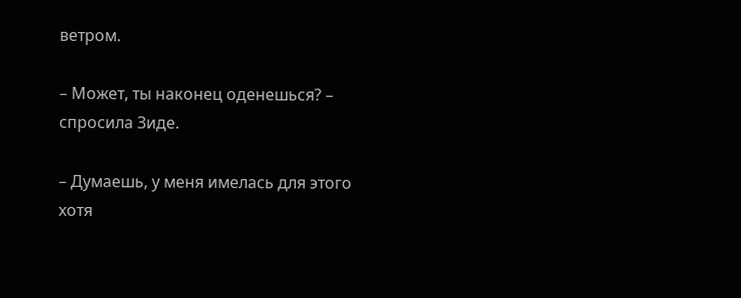ветром.

– Может, ты наконец оденешься? – спросила Зиде.

– Думаешь, у меня имелась для этого хотя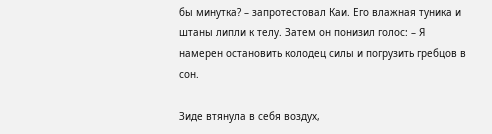бы минутка? – запротестовал Каи. Его влажная туника и штаны липли к телу. Затем он понизил голос: – Я намерен остановить колодец силы и погрузить гребцов в сон.

Зиде втянула в себя воздух,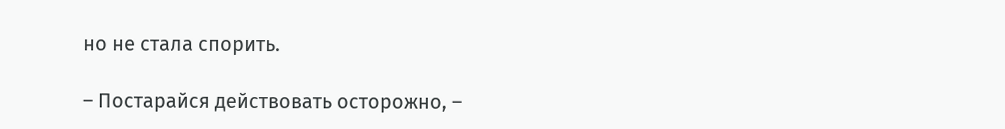но не стала спорить.

– Постарайся действовать осторожно, –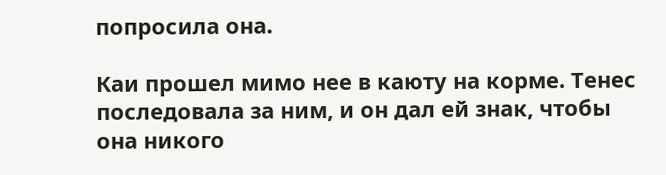попросила она.

Каи прошел мимо нее в каюту на корме. Тенес последовала за ним, и он дал ей знак, чтобы она никого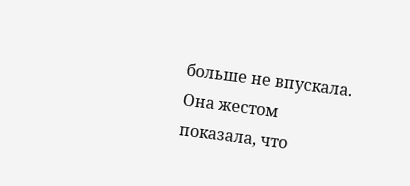больше не впускала. Она жестом показала, что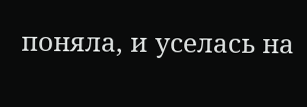поняла, и уселась на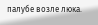палубе возле люка.